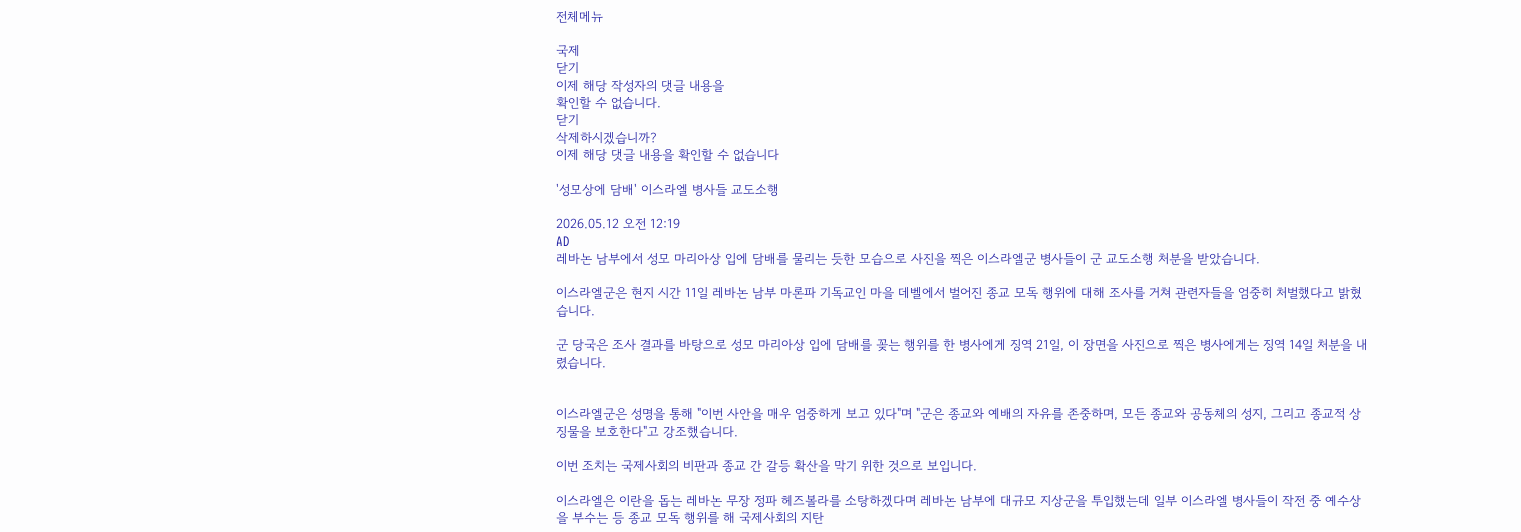전체메뉴

국제
닫기
이제 해당 작성자의 댓글 내용을
확인할 수 없습니다.
닫기
삭제하시겠습니까?
이제 해당 댓글 내용을 확인할 수 없습니다

'성모상에 담배' 이스라엘 병사들 교도소행

2026.05.12 오전 12:19
AD
레바논 남부에서 성모 마리아상 입에 담배를 물리는 듯한 모습으로 사진을 찍은 이스라엘군 병사들이 군 교도소행 처분을 받았습니다.

이스라엘군은 현지 시간 11일 레바논 남부 마론파 기독교인 마을 데벨에서 벌어진 종교 모독 행위에 대해 조사를 거쳐 관련자들을 엄중히 처벌했다고 밝혔습니다.

군 당국은 조사 결과를 바탕으로 성모 마리아상 입에 담배를 꽂는 행위를 한 병사에게 징역 21일, 이 장면을 사진으로 찍은 병사에게는 징역 14일 처분을 내렸습니다.


이스라엘군은 성명을 통해 "이번 사안을 매우 엄중하게 보고 있다"며 "군은 종교와 예배의 자유를 존중하며, 모든 종교와 공동체의 성지, 그리고 종교적 상징물을 보호한다"고 강조했습니다.

이번 조치는 국제사회의 비판과 종교 간 갈등 확산을 막기 위한 것으로 보입니다.

이스라엘은 이란을 돕는 레바논 무장 정파 헤즈볼라를 소탕하겠다며 레바논 남부에 대규모 지상군을 투입했는데 일부 이스라엘 병사들이 작전 중 예수상을 부수는 등 종교 모독 행위를 해 국제사회의 지탄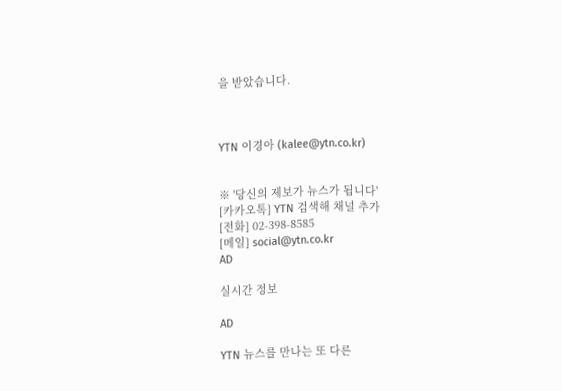을 받았습니다.



YTN 이경아 (kalee@ytn.co.kr)


※ '당신의 제보가 뉴스가 됩니다'
[카카오톡] YTN 검색해 채널 추가
[전화] 02-398-8585
[메일] social@ytn.co.kr
AD

실시간 정보

AD

YTN 뉴스를 만나는 또 다른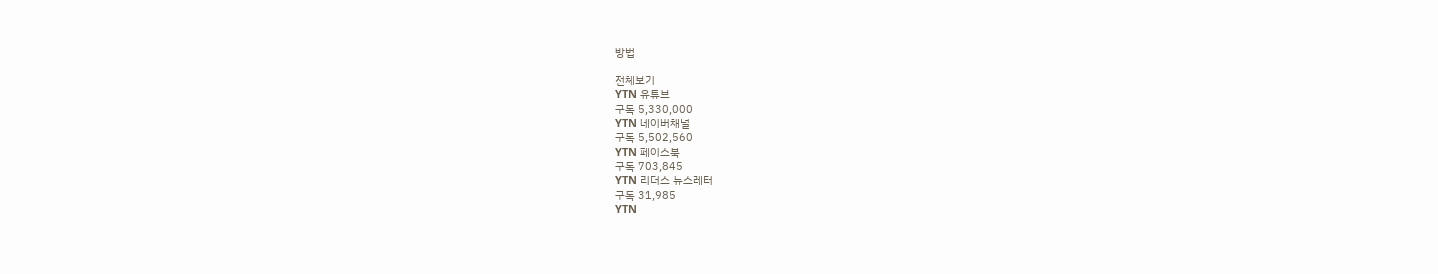방법

전체보기
YTN 유튜브
구독 5,330,000
YTN 네이버채널
구독 5,502,560
YTN 페이스북
구독 703,845
YTN 리더스 뉴스레터
구독 31,985
YTN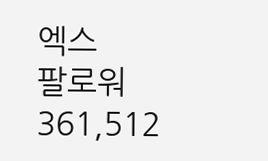엑스
팔로워 361,512